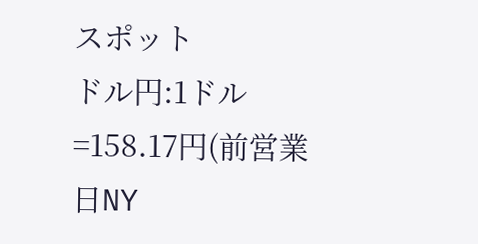スポット
ドル円:1ドル=158.17円(前営業日NY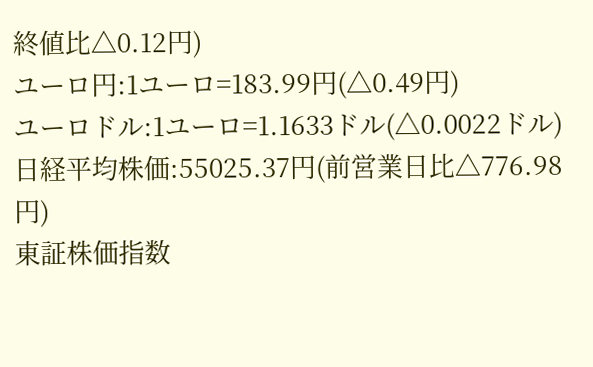終値比△0.12円)
ユーロ円:1ユーロ=183.99円(△0.49円)
ユーロドル:1ユーロ=1.1633ドル(△0.0022ドル)
日経平均株価:55025.37円(前営業日比△776.98円)
東証株価指数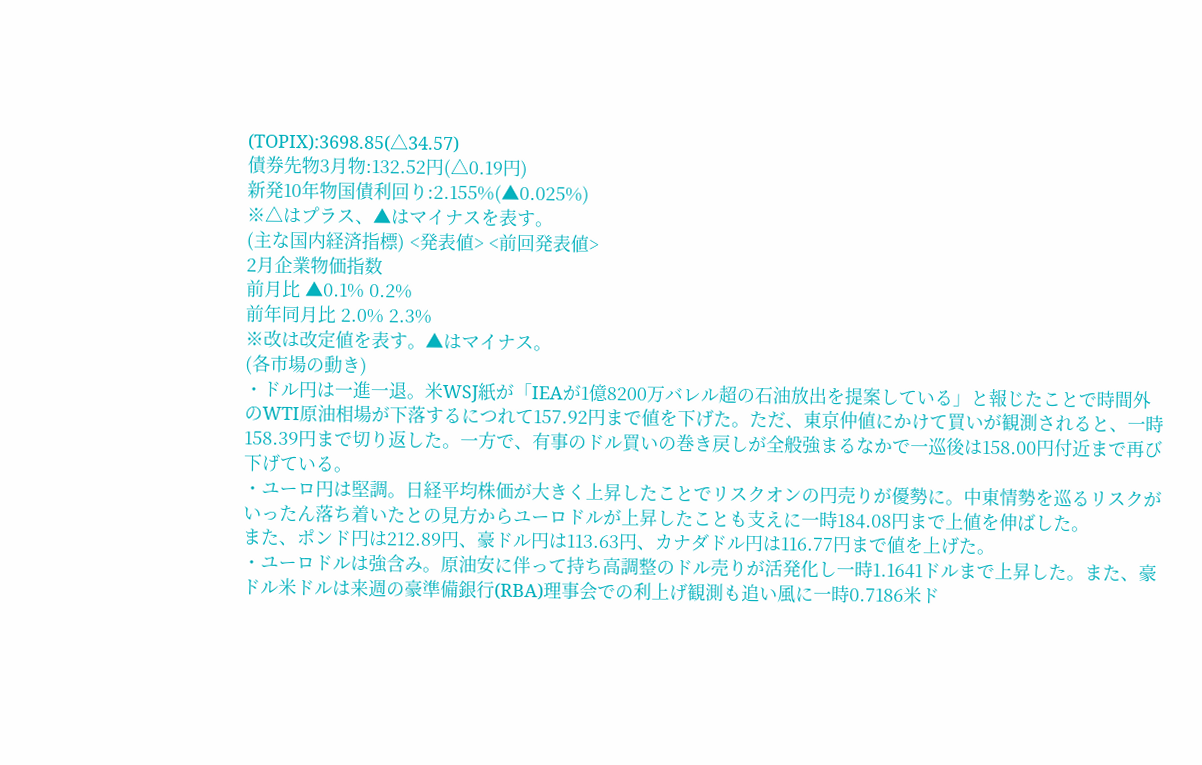(TOPIX):3698.85(△34.57)
債券先物3月物:132.52円(△0.19円)
新発10年物国債利回り:2.155%(▲0.025%)
※△はプラス、▲はマイナスを表す。
(主な国内経済指標) <発表値> <前回発表値>
2月企業物価指数
前月比 ▲0.1% 0.2%
前年同月比 2.0% 2.3%
※改は改定値を表す。▲はマイナス。
(各市場の動き)
・ドル円は一進一退。米WSJ紙が「IEAが1億8200万バレル超の石油放出を提案している」と報じたことで時間外のWTI原油相場が下落するにつれて157.92円まで値を下げた。ただ、東京仲値にかけて買いが観測されると、一時158.39円まで切り返した。一方で、有事のドル買いの巻き戻しが全般強まるなかで一巡後は158.00円付近まで再び下げている。
・ユーロ円は堅調。日経平均株価が大きく上昇したことでリスクオンの円売りが優勢に。中東情勢を巡るリスクがいったん落ち着いたとの見方からユーロドルが上昇したことも支えに一時184.08円まで上値を伸ばした。
また、ポンド円は212.89円、豪ドル円は113.63円、カナダドル円は116.77円まで値を上げた。
・ユーロドルは強含み。原油安に伴って持ち高調整のドル売りが活発化し一時1.1641ドルまで上昇した。また、豪ドル米ドルは来週の豪準備銀行(RBA)理事会での利上げ観測も追い風に一時0.7186米ド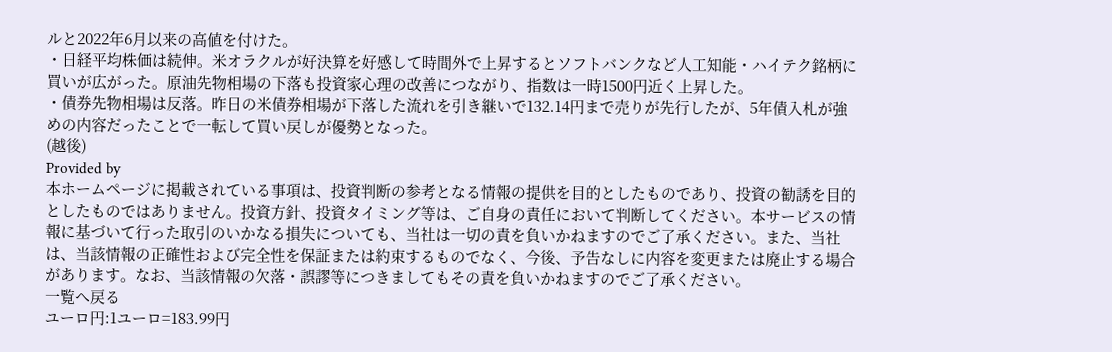ルと2022年6月以来の高値を付けた。
・日経平均株価は続伸。米オラクルが好決算を好感して時間外で上昇するとソフトバンクなど人工知能・ハイテク銘柄に買いが広がった。原油先物相場の下落も投資家心理の改善につながり、指数は一時1500円近く上昇した。
・債券先物相場は反落。昨日の米債券相場が下落した流れを引き継いで132.14円まで売りが先行したが、5年債入札が強めの内容だったことで一転して買い戻しが優勢となった。
(越後)
Provided by
本ホームページに掲載されている事項は、投資判断の参考となる情報の提供を目的としたものであり、投資の勧誘を目的としたものではありません。投資方針、投資タイミング等は、ご自身の責任において判断してください。本サービスの情報に基づいて行った取引のいかなる損失についても、当社は一切の責を負いかねますのでご了承ください。また、当社は、当該情報の正確性および完全性を保証または約束するものでなく、今後、予告なしに内容を変更または廃止する場合があります。なお、当該情報の欠落・誤謬等につきましてもその責を負いかねますのでご了承ください。
一覧へ戻る
ユーロ円:1ユーロ=183.99円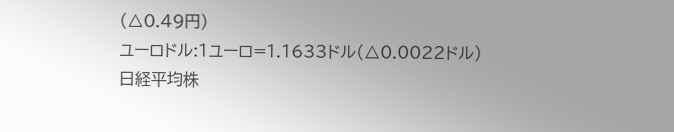(△0.49円)
ユーロドル:1ユーロ=1.1633ドル(△0.0022ドル)
日経平均株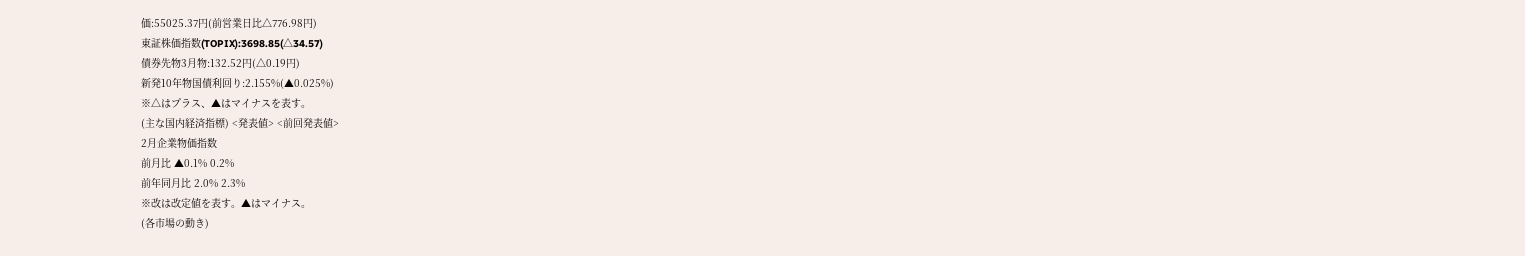価:55025.37円(前営業日比△776.98円)
東証株価指数(TOPIX):3698.85(△34.57)
債券先物3月物:132.52円(△0.19円)
新発10年物国債利回り:2.155%(▲0.025%)
※△はプラス、▲はマイナスを表す。
(主な国内経済指標) <発表値> <前回発表値>
2月企業物価指数
前月比 ▲0.1% 0.2%
前年同月比 2.0% 2.3%
※改は改定値を表す。▲はマイナス。
(各市場の動き)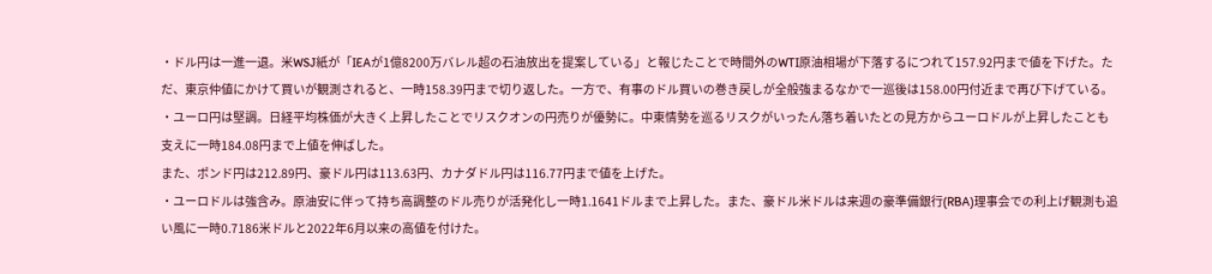・ドル円は一進一退。米WSJ紙が「IEAが1億8200万バレル超の石油放出を提案している」と報じたことで時間外のWTI原油相場が下落するにつれて157.92円まで値を下げた。ただ、東京仲値にかけて買いが観測されると、一時158.39円まで切り返した。一方で、有事のドル買いの巻き戻しが全般強まるなかで一巡後は158.00円付近まで再び下げている。
・ユーロ円は堅調。日経平均株価が大きく上昇したことでリスクオンの円売りが優勢に。中東情勢を巡るリスクがいったん落ち着いたとの見方からユーロドルが上昇したことも支えに一時184.08円まで上値を伸ばした。
また、ポンド円は212.89円、豪ドル円は113.63円、カナダドル円は116.77円まで値を上げた。
・ユーロドルは強含み。原油安に伴って持ち高調整のドル売りが活発化し一時1.1641ドルまで上昇した。また、豪ドル米ドルは来週の豪準備銀行(RBA)理事会での利上げ観測も追い風に一時0.7186米ドルと2022年6月以来の高値を付けた。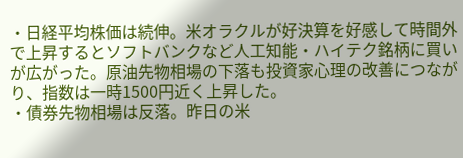・日経平均株価は続伸。米オラクルが好決算を好感して時間外で上昇するとソフトバンクなど人工知能・ハイテク銘柄に買いが広がった。原油先物相場の下落も投資家心理の改善につながり、指数は一時1500円近く上昇した。
・債券先物相場は反落。昨日の米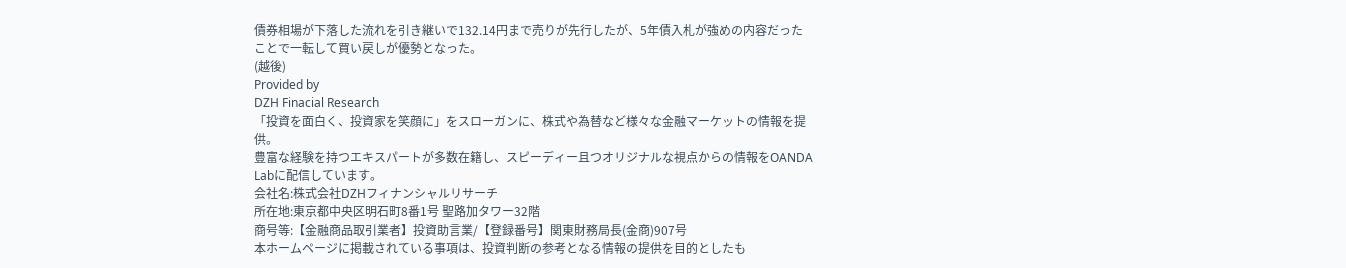債券相場が下落した流れを引き継いで132.14円まで売りが先行したが、5年債入札が強めの内容だったことで一転して買い戻しが優勢となった。
(越後)
Provided by
DZH Finacial Research
「投資を面白く、投資家を笑顔に」をスローガンに、株式や為替など様々な金融マーケットの情報を提供。
豊富な経験を持つエキスパートが多数在籍し、スピーディー且つオリジナルな視点からの情報をOANDA Labに配信しています。
会社名:株式会社DZHフィナンシャルリサーチ
所在地:東京都中央区明石町8番1号 聖路加タワー32階
商号等:【金融商品取引業者】投資助言業/【登録番号】関東財務局長(金商)907号
本ホームページに掲載されている事項は、投資判断の参考となる情報の提供を目的としたも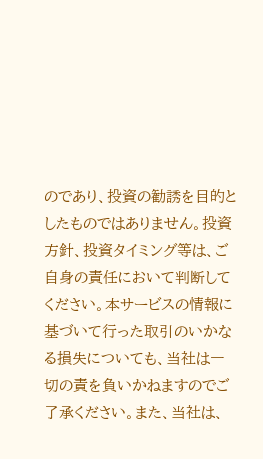のであり、投資の勧誘を目的としたものではありません。投資方針、投資タイミング等は、ご自身の責任において判断してください。本サービスの情報に基づいて行った取引のいかなる損失についても、当社は一切の責を負いかねますのでご了承ください。また、当社は、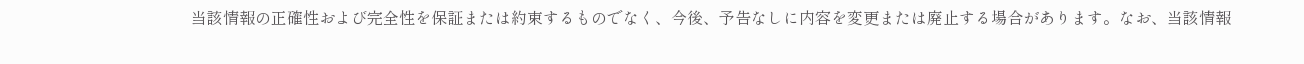当該情報の正確性および完全性を保証または約束するものでなく、今後、予告なしに内容を変更または廃止する場合があります。なお、当該情報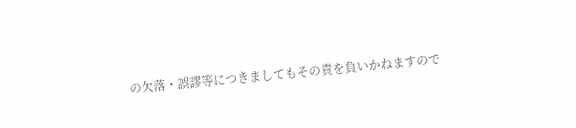の欠落・誤謬等につきましてもその責を負いかねますので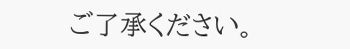ご了承ください。